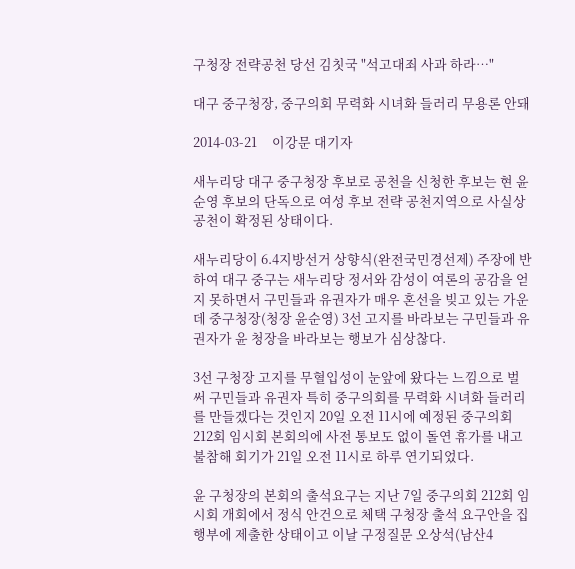구청장 전략공천 당선 김칫국 "석고대죄 사과 하라…"

대구 중구청장, 중구의회 무력화 시녀화 들러리 무용론 안돼

2014-03-21     이강문 대기자

새누리당 대구 중구청장 후보로 공천을 신청한 후보는 현 윤순영 후보의 단독으로 여성 후보 전략 공천지역으로 사실상 공천이 확정된 상태이다.

새누리당이 6.4지방선거 상향식(완전국민경선제) 주장에 반하여 대구 중구는 새누리당 정서와 감성이 여론의 공감을 얻지 못하면서 구민들과 유권자가 매우 혼선을 빚고 있는 가운데 중구청장(청장 윤순영) 3선 고지를 바라보는 구민들과 유권자가 윤 청장을 바라보는 행보가 심상찮다.

3선 구청장 고지를 무혈입성이 눈앞에 왔다는 느낌으로 벌써 구민들과 유권자 특히 중구의회를 무력화 시녀화 들러리를 만들겠다는 것인지 20일 오전 11시에 예정된 중구의회 212회 임시회 본회의에 사전 통보도 없이 돌연 휴가를 내고 불참해 회기가 21일 오전 11시로 하루 연기되었다.

윤 구청장의 본회의 출석요구는 지난 7일 중구의회 212회 임시회 개회에서 정식 안건으로 체택 구청장 출석 요구안을 집행부에 제출한 상태이고 이날 구정질문 오상석(남산4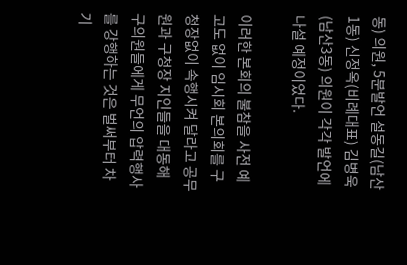동) 의원, 5분발언 설동길(남산1동) 신정옥(비례대표) 김병욱(남산3동) 의원이 각각 발언에 나설 예정이었다.

이러한 본회의 불참을 사전 예고도 없이 임시회 본의회를 구청장없이 속행시켜 달라고 공무원과 구청장 지인들을 대동해 구의원들에게 무언의 압력행사를 강행하는 것은 벌써부터 차기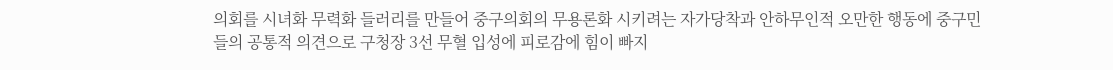의회를 시녀화 무력화 들러리를 만들어 중구의회의 무용론화 시키려는 자가당착과 안하무인적 오만한 행동에 중구민들의 공통적 의견으로 구청장 3선 무혈 입성에 피로감에 힘이 빠지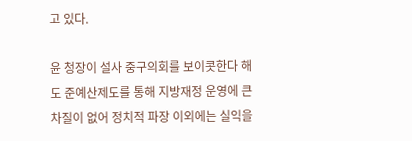고 있다.

윤 청장이 설사 중구의회를 보이콧한다 해도 준예산제도를 통해 지방재정 운영에 큰 차질이 없어 정치적 파장 이외에는 실익을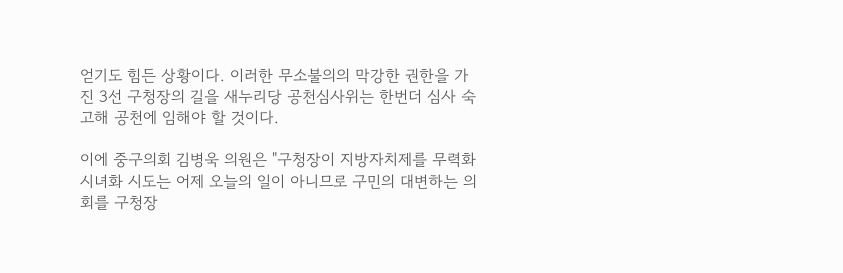얻기도 힘든 상황이다. 이러한 무소불의의 막강한 권한을 가진 3선 구청장의 길을 새누리당 공천심사위는 한번더 심사 숙고해 공천에 임해야 할 것이다.

이에 중구의회 김병욱 의원은 "구청장이 지방자치제를 무력화 시녀화 시도는 어제 오늘의 일이 아니므로 구민의 대변하는 의회를 구청장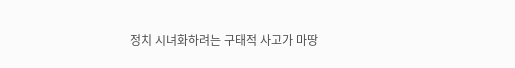정치 시녀화하려는 구태적 사고가 마땅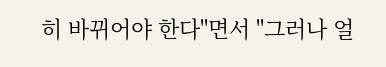히 바뀌어야 한다"면서 "그러나 얼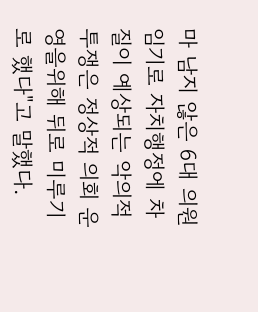마 남지 않은 6대 의원 임기로 자치행정에 차질이 예상되는 악의적 투쟁은 정상적 의회 운영을위해 뒤로 미루기로 했다"고 말했다.